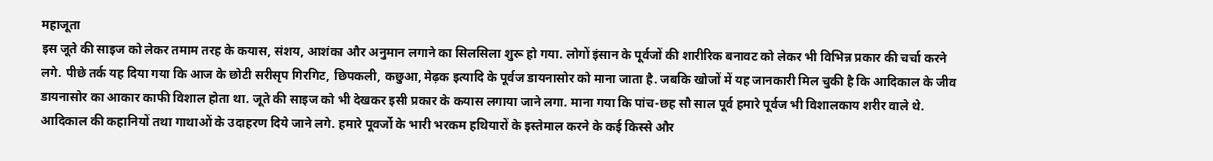महाजूता
इस जूते की साइज को लेकर तमाम तरह के कयास, संशय, आशंका और अनुमान लगाने का सिलसिला शुरू हो गया. लोगों इंसान के पूर्वजों की शारीरिक बनावट को लेकर भी विभिन्न प्रकार की चर्चा करने लगे. पीछे तर्क यह दिया गया कि आज के छोटी सरीसृप गिरगिट, छिपकली, कछुआ, मेढ़क इत्यादि के पूर्वज डायनासोर को माना जाता है. जबकि खोजों में यह जानकारी मिल चुकी है कि आदिकाल के जीव डायनासोर का आकार काफी विशाल होता था. जूते की साइज को भी देखकर इसी प्रकार के कयास लगाया जाने लगा. माना गया कि पांच-छह सौ साल पूर्व हमारे पूर्वज भी विशालकाय शरीर वाले थे. आदिकाल की कहानियों तथा गाथाओं के उदाहरण दिये जाने लगे. हमारे पूवर्जो के भारी भरकम हथियारों के इस्तेमाल करने के कई किस्से और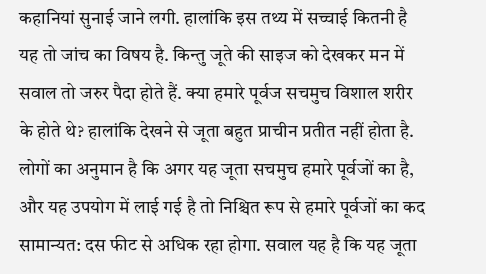कहानियां सुनाई जाने लगी. हालांकि इस तथ्य में सच्चाई कितनी है यह तो जांच का विषय है. किन्तु जूते की साइज को देखकर मन में सवाल तो जरुर पैदा होते हैं. क्या हमारे पूर्वज सचमुच विशाल शरीर के होते थे? हालांकि देखने से जूता बहुत प्राचीन प्रतीत नहीं होता है. लोगों का अनुमान है कि अगर यह जूता सचमुच हमारे पूर्वजों का है, और यह उपयोग में लाई गई है तो निश्चित रूप से हमारे पूर्वजों का कद सामान्यत: दस फीट से अधिक रहा होगा. सवाल यह है कि यह जूता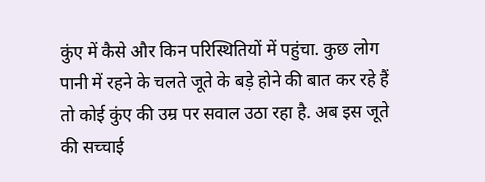कुंए में कैसे और किन परिस्थितियों में पहुंचा. कुछ लोग पानी में रहने के चलते जूते के बड़े होने की बात कर रहे हैं तो कोई कुंए की उम्र पर सवाल उठा रहा है. अब इस जूते की सच्चाई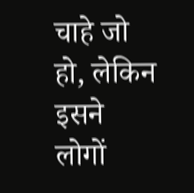चाहे जो हो, लेकिन इसने लोगों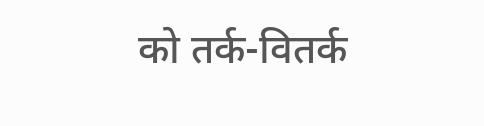को तर्क-वितर्क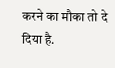करने का मौका तो दे दिया है.